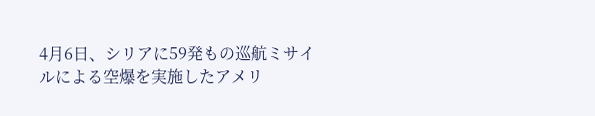4月6日、シリアに59発もの巡航ミサイルによる空爆を実施したアメリ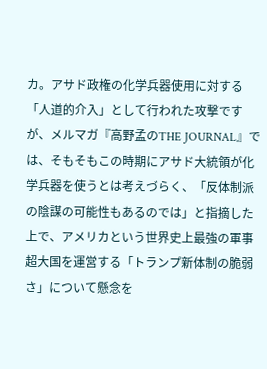カ。アサド政権の化学兵器使用に対する「人道的介入」として行われた攻撃ですが、メルマガ『高野孟のTHE JOURNAL』では、そもそもこの時期にアサド大統領が化学兵器を使うとは考えづらく、「反体制派の陰謀の可能性もあるのでは」と指摘した上で、アメリカという世界史上最強の軍事超大国を運営する「トランプ新体制の脆弱さ」について懸念を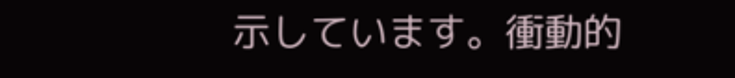示しています。衝動的